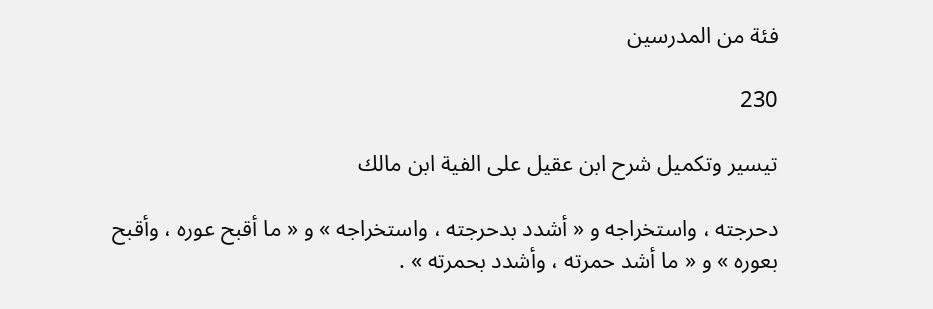فئة من المدرسين

230

تيسير وتكميل شرح ابن عقيل على الفية ابن مالك

دحرجته ، واستخراجه و « أشدد بدحرجته ، واستخراجه » و « ما أقبح عوره ، وأقبح بعوره » و « ما أشد حمرته ، وأشدد بحمرته » .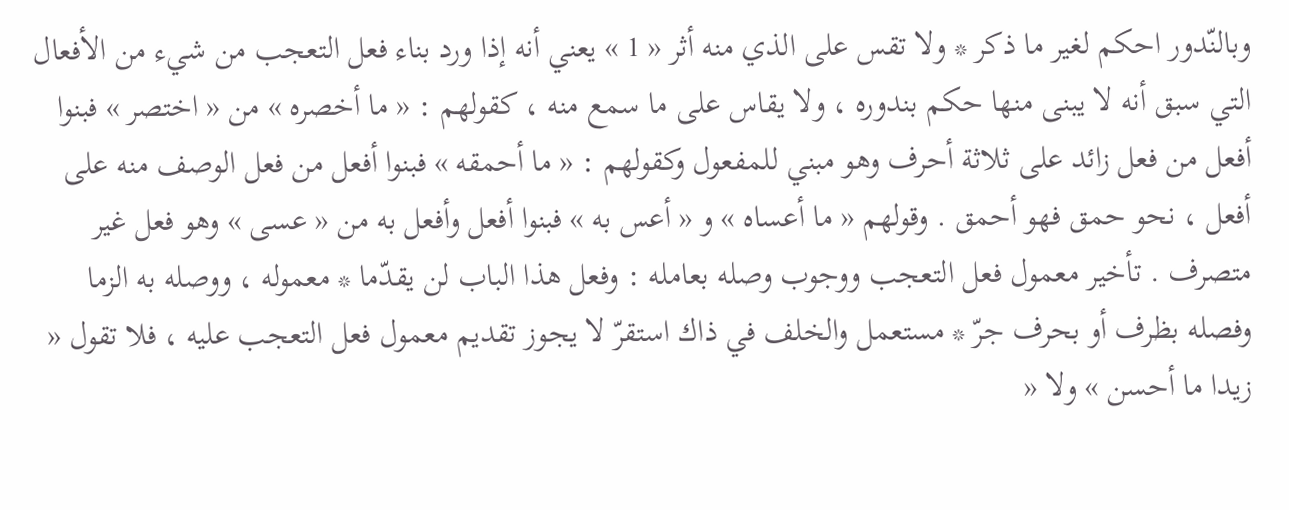وبالنّدور احكم لغير ما ذكر * ولا تقس على الذي منه أثر « 1 » يعني أنه إذا ورد بناء فعل التعجب من شيء من الأفعال التي سبق أنه لا يبنى منها حكم بندوره ، ولا يقاس على ما سمع منه ، كقولهم : « ما أخصره » من « اختصر » فبنوا أفعل من فعل زائد على ثلاثة أحرف وهو مبني للمفعول وكقولهم : « ما أحمقه » فبنوا أفعل من فعل الوصف منه على أفعل ، نحو حمق فهو أحمق . وقولهم « ما أعساه » و « أعس به » فبنوا أفعل وأفعل به من « عسى » وهو فعل غير متصرف . تأخير معمول فعل التعجب ووجوب وصله بعامله : وفعل هذا الباب لن يقدّما * معموله ، ووصله به الزما وفصله بظرف أو بحرف جرّ * مستعمل والخلف في ذاك استقرّ لا يجوز تقديم معمول فعل التعجب عليه ، فلا تقول « زيدا ما أحسن » ولا «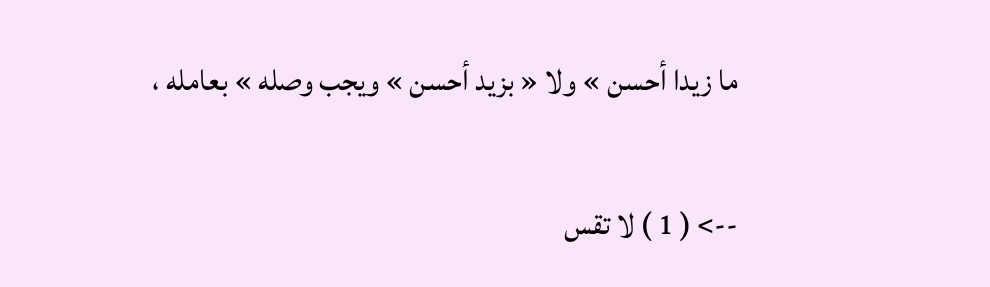ما زيدا أحسن » ولا « بزيد أحسن » ويجب وصله » بعامله ،

--> ( 1 ) لا تقس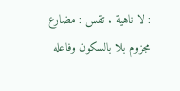: لا ناهية . تقس : مضارع مجزوم بلا بالسكون وفاعله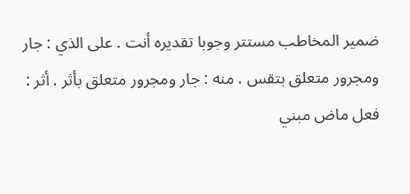ضمير المخاطب مستتر وجوبا تقديره أنت . على الذي : جار ومجرور متعلق بتقس . منه : جار ومجرور متعلق بأثر . أثر : فعل ماض مبني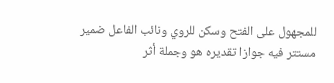للمجهول على الفتح وسكن للروي ونائب الفاعل ضمير مستتر فيه جوازا تقديره هو وجملة أثر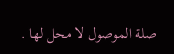صلة الموصول لا محل لها .